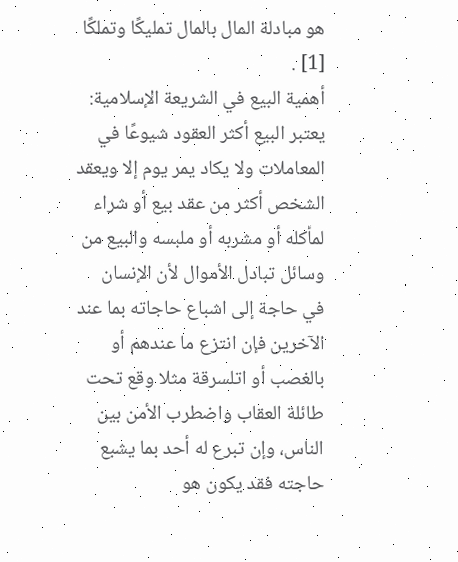هو مبادلة المال بالمال تمليكًا وتملكًا [1] .
أهمية البيع في الشريعة الإسلامية:
يعتبر البيع أكثر العقود شيوعًا في المعاملات ولا يكاد يمر يوم إلا ويعقد الشخص أكثر من عقد بيع أو شراء لمأكله أو مشربه أو ملبسه والبيع من وسائل تبادل الأموال لأن الإنسان في حاجة إلى اشباع حاجاته بما عند الآخرين فإن انتزع ما عندهم أو بالغصب أو اتلسرقة مثلا وقع تحت طائلة العقاب واضطرب الأمن بين الناس، وإن تبرع له أحد بما يشبع حاجته فقد يكون هو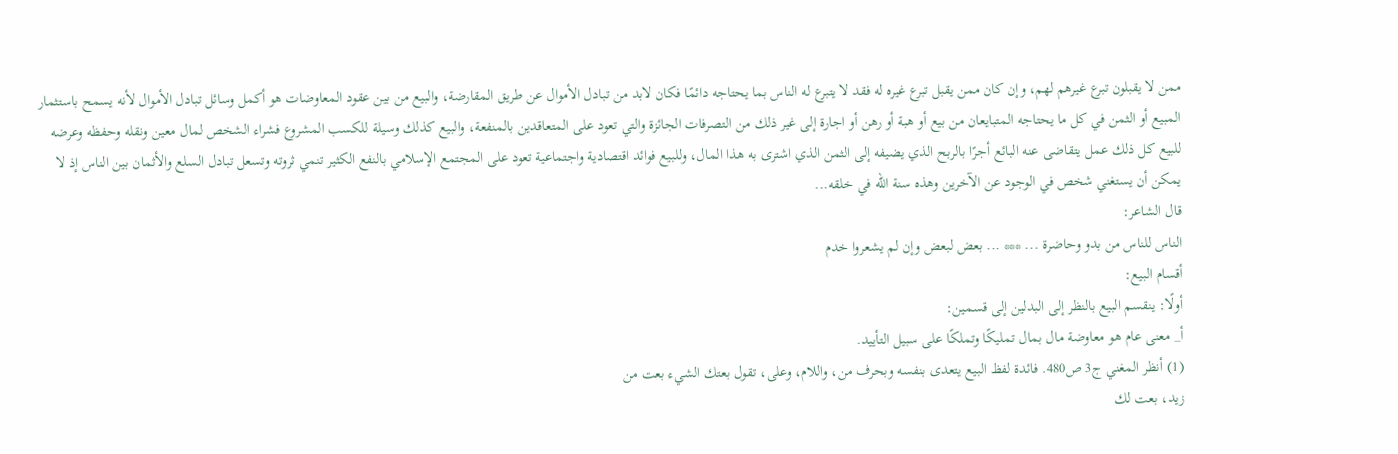ممن لا يقبلون تبرع غيرهم لهم، وإن كان ممن يقبل تبرع غيره له فقد لا يتبرع له الناس بما يحتاجه دائمًا فكان لابد من تبادل الأموال عن طريق المقارضة، والبيع من بين عقود المعاوضات هو أكمل وسائل تبادل الأموال لأنه يسمح باستثمار المبيع أو الثمن في كل ما يحتاجه المتبايعان من بيع أو هبة أو رهن أو اجارة إلى غير ذلك من التصرفات الجائزة والتي تعود على المتعاقدين بالمنفعة، والبيع كذلك وسيلة للكسب المشروع فشراء الشخص لمال معين ونقله وحفظه وعرضه للبيع كل ذلك عمل يتقاضى عنه البائع أجرًا بالربح الذي يضيفه إلى الثمن الذي اشترى به هذا المال، وللبيع فوائد اقتصادية واجتماعية تعود على المجتمع الإسلامي بالنفع الكثير تنمي ثروته وتسعل تبادل السلع والأثمان بين الناس إذ لا يمكن أن يستغني شخص في الوجود عن الآخرين وهذه سنة الله في خلقه...
قال الشاعر:
الناس للناس من بدو وحاضرة ... *** ... بعض لبعض وإن لم يشعروا خدم
أقسام البيع:
أولًا: ينقسم البيع بالنظر إلى البدلين إلى قسمين:
أ_ معنى عام هو معاوضة مال بمال تمليكًا وتملكًا على سبيل التأييد.
(1) أنظر المغني ج3 ص480. فائدة لفظ البيع يتعدى بنفسه وبحرف من، واللام، وعلى، تقول بعتك الشيء بعت من
زيد، بعت لك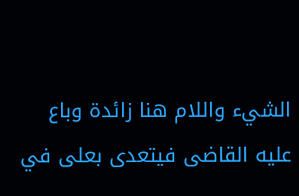الشيء واللام هنا زائدة وباع عليه القاضى فيتعدى بعلى في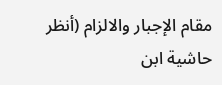مقام الإجبار والالزام (أنظر حاشية ابن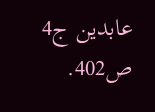عابدين ج4 ص402.